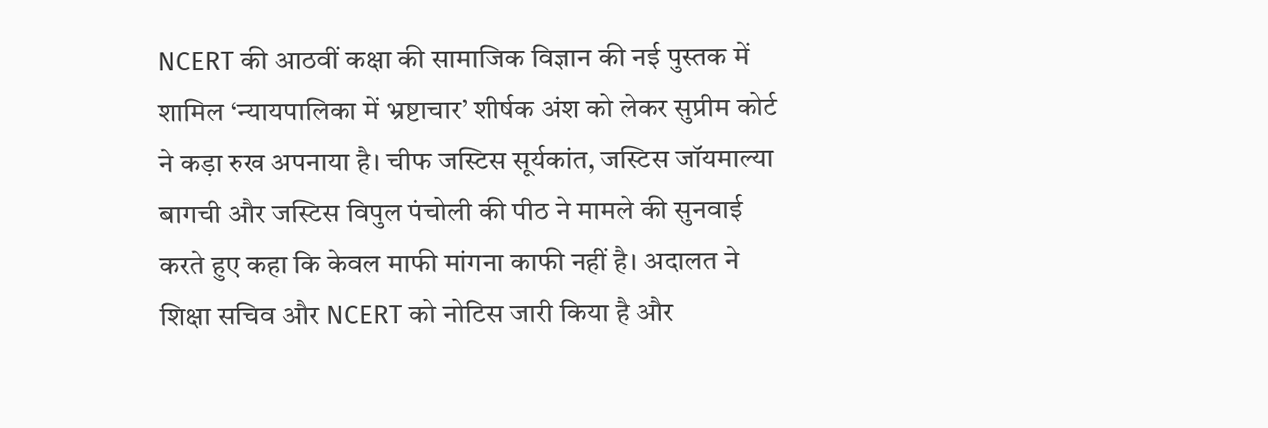NCERT की आठवीं कक्षा की सामाजिक विज्ञान की नई पुस्तक में शामिल ‘न्यायपालिका में भ्रष्टाचार’ शीर्षक अंश को लेकर सुप्रीम कोर्ट ने कड़ा रुख अपनाया है। चीफ जस्टिस सूर्यकांत, जस्टिस जॉयमाल्या बागची और जस्टिस विपुल पंचोली की पीठ ने मामले की सुनवाई करते हुए कहा कि केवल माफी मांगना काफी नहीं है। अदालत ने शिक्षा सचिव और NCERT को नोटिस जारी किया है और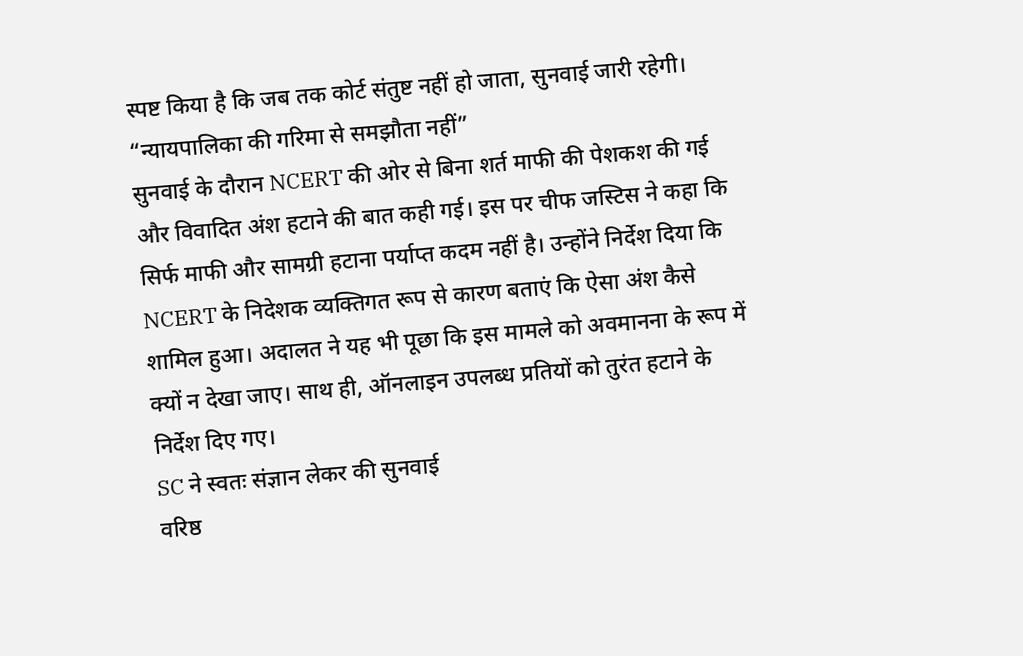स्पष्ट किया है कि जब तक कोर्ट संतुष्ट नहीं हो जाता, सुनवाई जारी रहेगी।
“न्यायपालिका की गरिमा से समझौता नहीं”
सुनवाई के दौरान NCERT की ओर से बिना शर्त माफी की पेशकश की गई और विवादित अंश हटाने की बात कही गई। इस पर चीफ जस्टिस ने कहा कि सिर्फ माफी और सामग्री हटाना पर्याप्त कदम नहीं है। उन्होंने निर्देश दिया कि NCERT के निदेशक व्यक्तिगत रूप से कारण बताएं कि ऐसा अंश कैसे शामिल हुआ। अदालत ने यह भी पूछा कि इस मामले को अवमानना के रूप में क्यों न देखा जाए। साथ ही, ऑनलाइन उपलब्ध प्रतियों को तुरंत हटाने के निर्देश दिए गए।
SC ने स्वतः संज्ञान लेकर की सुनवाई
वरिष्ठ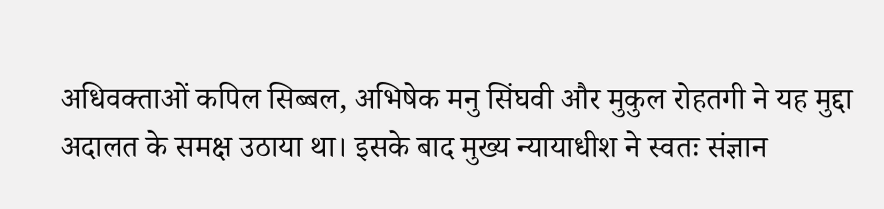अधिवक्ताओं कपिल सिब्बल, अभिषेक मनु सिंघवी और मुकुल रोहतगी ने यह मुद्दा अदालत के समक्ष उठाया था। इसके बाद मुख्य न्यायाधीश ने स्वतः संज्ञान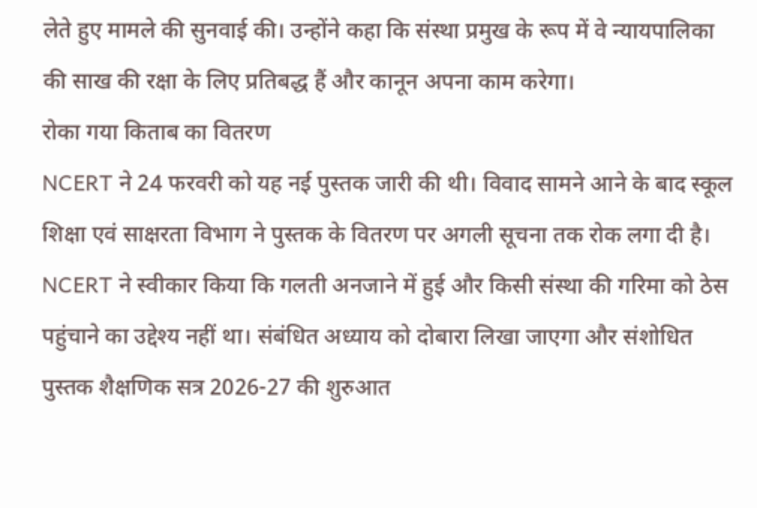लेते हुए मामले की सुनवाई की। उन्होंने कहा कि संस्था प्रमुख के रूप में वे न्यायपालिका की साख की रक्षा के लिए प्रतिबद्ध हैं और कानून अपना काम करेगा।
रोका गया किताब का वितरण
NCERT ने 24 फरवरी को यह नई पुस्तक जारी की थी। विवाद सामने आने के बाद स्कूल शिक्षा एवं साक्षरता विभाग ने पुस्तक के वितरण पर अगली सूचना तक रोक लगा दी है। NCERT ने स्वीकार किया कि गलती अनजाने में हुई और किसी संस्था की गरिमा को ठेस पहुंचाने का उद्देश्य नहीं था। संबंधित अध्याय को दोबारा लिखा जाएगा और संशोधित पुस्तक शैक्षणिक सत्र 2026-27 की शुरुआत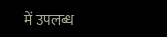में उपलब्ध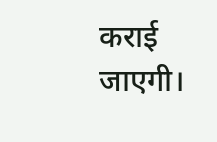कराई जाएगी।